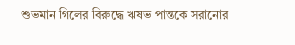শুভমান গিলের বিরুদ্ধে ঋষভ পান্তকে সরানোর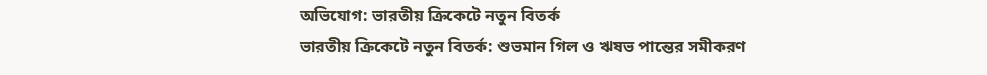অভিযোগ: ভারতীয় ক্রিকেটে নতুন বিতর্ক
ভারতীয় ক্রিকেটে নতুন বিতর্ক: শুভমান গিল ও ঋষভ পান্তের সমীকরণ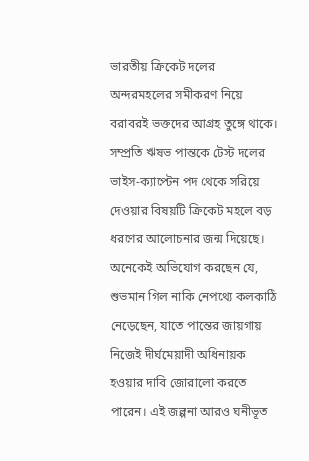ভারতীয় ক্রিকেট দলের অন্দরমহলের সমীকরণ নিয়ে বরাবরই ভক্তদের আগ্রহ তুঙ্গে থাকে। সম্প্রতি ঋষভ পান্তকে টেস্ট দলের ভাইস-ক্যাপ্টেন পদ থেকে সরিয়ে দেওয়ার বিষয়টি ক্রিকেট মহলে বড় ধরণের আলোচনার জন্ম দিয়েছে। অনেকেই অভিযোগ করছেন যে, শুভমান গিল নাকি নেপথ্যে কলকাঠি নেড়েছেন, যাতে পান্তের জায়গায় নিজেই দীর্ঘমেয়াদী অধিনায়ক হওয়ার দাবি জোরালো করতে পারেন। এই জল্পনা আরও ঘনীভূত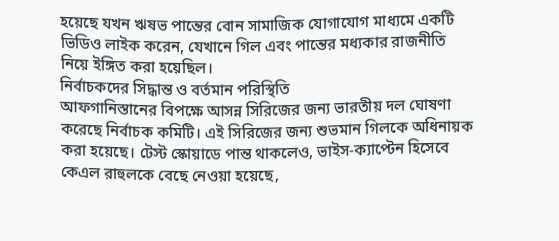হয়েছে যখন ঋষভ পান্তের বোন সামাজিক যোগাযোগ মাধ্যমে একটি ভিডিও লাইক করেন, যেখানে গিল এবং পান্তের মধ্যকার রাজনীতি নিয়ে ইঙ্গিত করা হয়েছিল।
নির্বাচকদের সিদ্ধান্ত ও বর্তমান পরিস্থিতি
আফগানিস্তানের বিপক্ষে আসন্ন সিরিজের জন্য ভারতীয় দল ঘোষণা করেছে নির্বাচক কমিটি। এই সিরিজের জন্য শুভমান গিলকে অধিনায়ক করা হয়েছে। টেস্ট স্কোয়াডে পান্ত থাকলেও, ভাইস-ক্যাপ্টেন হিসেবে কেএল রাহুলকে বেছে নেওয়া হয়েছে,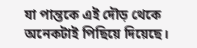যা পান্তকে এই দৌড় থেকে অনেকটাই পিছিয়ে দিয়েছে।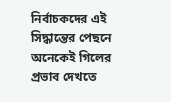নির্বাচকদের এই সিদ্ধান্তের পেছনে অনেকেই গিলের প্রভাব দেখতে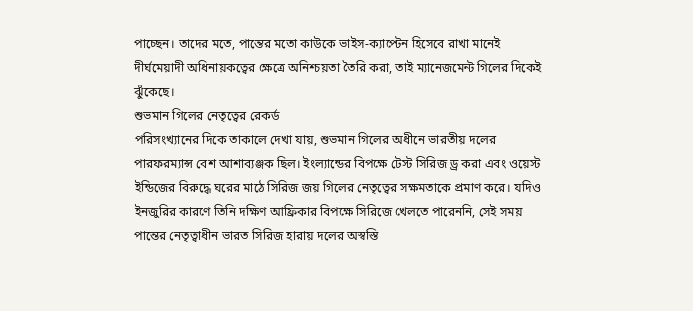পাচ্ছেন। তাদের মতে, পান্তের মতো কাউকে ভাইস-ক্যাপ্টেন হিসেবে রাখা মানেই দীর্ঘমেয়াদী অধিনায়কত্বের ক্ষেত্রে অনিশ্চয়তা তৈরি করা, তাই ম্যানেজমেন্ট গিলের দিকেই ঝুঁকেছে।
শুভমান গিলের নেতৃত্বের রেকর্ড
পরিসংখ্যানের দিকে তাকালে দেখা যায়, শুভমান গিলের অধীনে ভারতীয় দলের পারফরম্যান্স বেশ আশাব্যঞ্জক ছিল। ইংল্যান্ডের বিপক্ষে টেস্ট সিরিজ ড্র করা এবং ওয়েস্ট ইন্ডিজের বিরুদ্ধে ঘরের মাঠে সিরিজ জয় গিলের নেতৃত্বের সক্ষমতাকে প্রমাণ করে। যদিও ইনজুরির কারণে তিনি দক্ষিণ আফ্রিকার বিপক্ষে সিরিজে খেলতে পারেননি, সেই সময় পান্তের নেতৃত্বাধীন ভারত সিরিজ হারায় দলের অস্বস্তি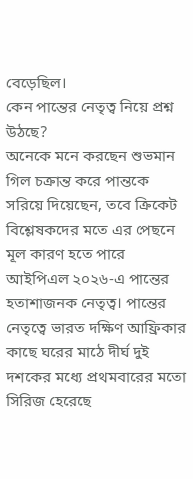বেড়েছিল।
কেন পান্তের নেতৃত্ব নিয়ে প্রশ্ন উঠছে?
অনেকে মনে করছেন শুভমান গিল চক্রান্ত করে পান্তকে সরিয়ে দিয়েছেন, তবে ক্রিকেট বিশ্লেষকদের মতে এর পেছনে মূল কারণ হতে পারে আইপিএল ২০২৬-এ পান্তের হতাশাজনক নেতৃত্ব। পান্তের নেতৃত্বে ভারত দক্ষিণ আফ্রিকার কাছে ঘরের মাঠে দীর্ঘ দুই দশকের মধ্যে প্রথমবারের মতো সিরিজ হেরেছে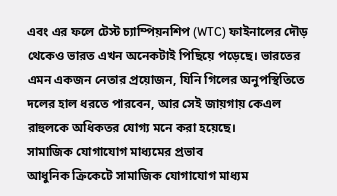এবং এর ফলে টেস্ট চ্যাম্পিয়নশিপ (WTC) ফাইনালের দৌড় থেকেও ভারত এখন অনেকটাই পিছিয়ে পড়েছে। ভারতের এমন একজন নেতার প্রয়োজন, যিনি গিলের অনুপস্থিতিতে দলের হাল ধরতে পারবেন, আর সেই জায়গায় কেএল রাহুলকে অধিকতর যোগ্য মনে করা হয়েছে।
সামাজিক যোগাযোগ মাধ্যমের প্রভাব
আধুনিক ক্রিকেটে সামাজিক যোগাযোগ মাধ্যম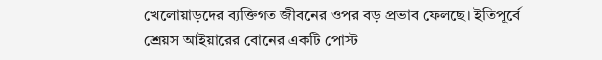খেলোয়াড়দের ব্যক্তিগত জীবনের ওপর বড় প্রভাব ফেলছে। ইতিপূর্বে শ্রেয়স আইয়ারের বোনের একটি পোস্ট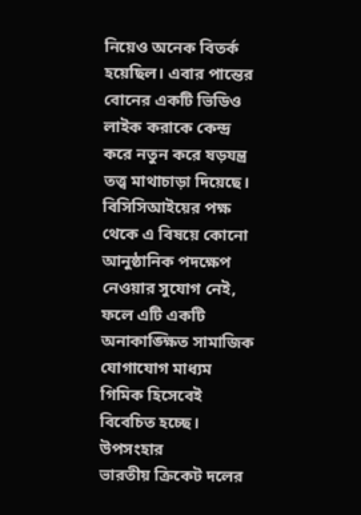নিয়েও অনেক বিতর্ক হয়েছিল। এবার পান্তের বোনের একটি ভিডিও লাইক করাকে কেন্দ্র করে নতুন করে ষড়যন্ত্র তত্ত্ব মাথাচাড়া দিয়েছে। বিসিসিআইয়ের পক্ষ থেকে এ বিষয়ে কোনো আনুষ্ঠানিক পদক্ষেপ নেওয়ার সুযোগ নেই, ফলে এটি একটি অনাকাঙ্ক্ষিত সামাজিক যোগাযোগ মাধ্যম গিমিক হিসেবেই বিবেচিত হচ্ছে।
উপসংহার
ভারতীয় ক্রিকেট দলের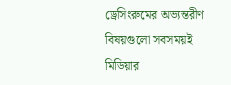ড্রেসিংরুমের অভ্যন্তরীণ বিষয়গুলো সবসময়ই মিডিয়ার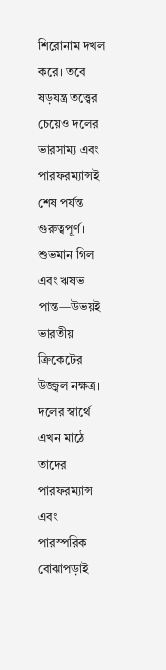শিরোনাম দখল করে। তবে ষড়যন্ত্র তত্ত্বের চেয়েও দলের ভারসাম্য এবং পারফরম্যান্সই শেষ পর্যন্ত গুরুত্বপূর্ণ। শুভমান গিল এবং ঋষভ পান্ত—উভয়ই ভারতীয় ক্রিকেটের উজ্জ্বল নক্ষত্র। দলের স্বার্থে এখন মাঠে তাদের পারফরম্যান্স এবং পারস্পরিক বোঝাপড়াই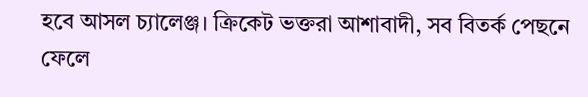হবে আসল চ্যালেঞ্জ। ক্রিকেট ভক্তরা আশাবাদী, সব বিতর্ক পেছনে ফেলে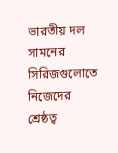ভারতীয় দল সামনের সিরিজগুলোতে নিজেদের শ্রেষ্ঠত্ব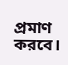প্রমাণ করবে।